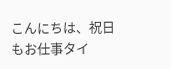こんにちは、祝日もお仕事タイ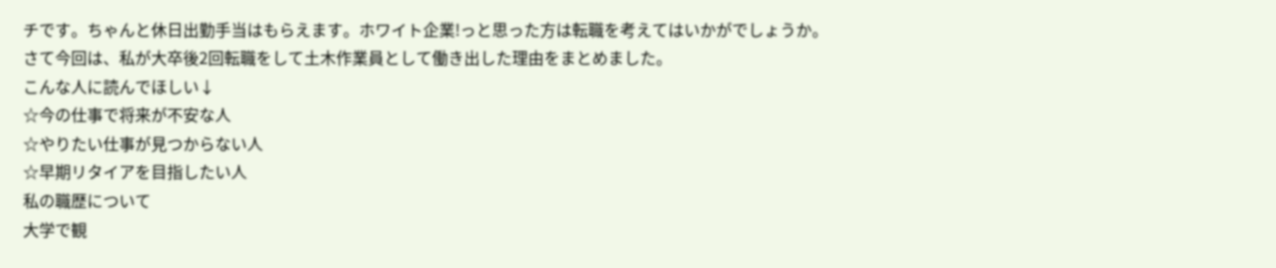チです。ちゃんと休日出勤手当はもらえます。ホワイト企業!っと思った方は転職を考えてはいかがでしょうか。
さて今回は、私が大卒後2回転職をして土木作業員として働き出した理由をまとめました。
こんな人に読んでほしい↓
☆今の仕事で将来が不安な人
☆やりたい仕事が見つからない人
☆早期リタイアを目指したい人
私の職歴について
大学で観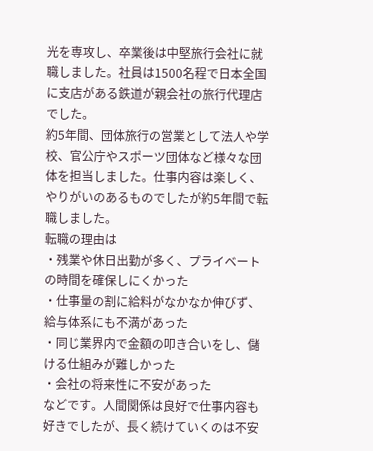光を専攻し、卒業後は中堅旅行会社に就職しました。社員は1500名程で日本全国に支店がある鉄道が親会社の旅行代理店でした。
約5年間、団体旅行の営業として法人や学校、官公庁やスポーツ団体など様々な団体を担当しました。仕事内容は楽しく、やりがいのあるものでしたが約5年間で転職しました。
転職の理由は
・残業や休日出勤が多く、プライベートの時間を確保しにくかった
・仕事量の割に給料がなかなか伸びず、給与体系にも不満があった
・同じ業界内で金額の叩き合いをし、儲ける仕組みが難しかった
・会社の将来性に不安があった
などです。人間関係は良好で仕事内容も好きでしたが、長く続けていくのは不安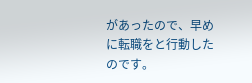があったので、早めに転職をと行動したのです。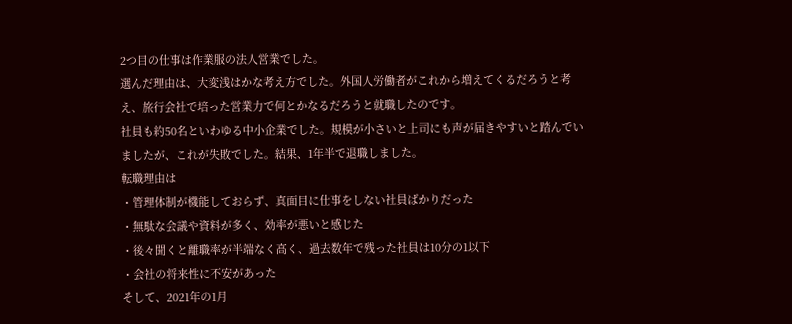2つ目の仕事は作業服の法人営業でした。
選んだ理由は、大変浅はかな考え方でした。外国人労働者がこれから増えてくるだろうと考え、旅行会社で培った営業力で何とかなるだろうと就職したのです。
社員も約50名といわゆる中小企業でした。規模が小さいと上司にも声が届きやすいと踏んでいましたが、これが失敗でした。結果、1年半で退職しました。
転職理由は
・管理体制が機能しておらず、真面目に仕事をしない社員ばかりだった
・無駄な会議や資料が多く、効率が悪いと感じた
・後々聞くと離職率が半端なく高く、過去数年で残った社員は10分の1以下
・会社の将来性に不安があった
そして、2021年の1月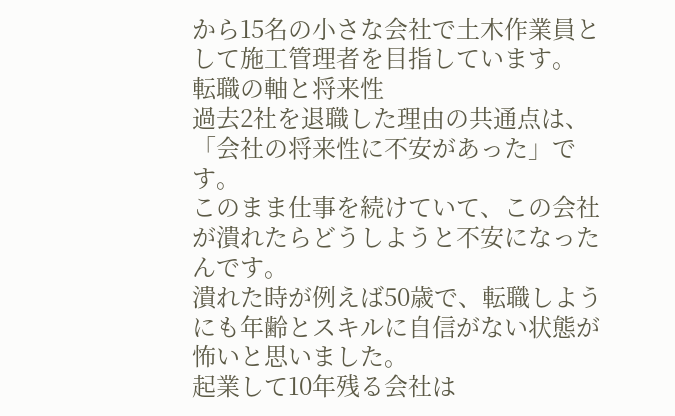から15名の小さな会社で土木作業員として施工管理者を目指しています。
転職の軸と将来性
過去2社を退職した理由の共通点は、「会社の将来性に不安があった」です。
このまま仕事を続けていて、この会社が潰れたらどうしようと不安になったんです。
潰れた時が例えば50歳で、転職しようにも年齢とスキルに自信がない状態が怖いと思いました。
起業して10年残る会社は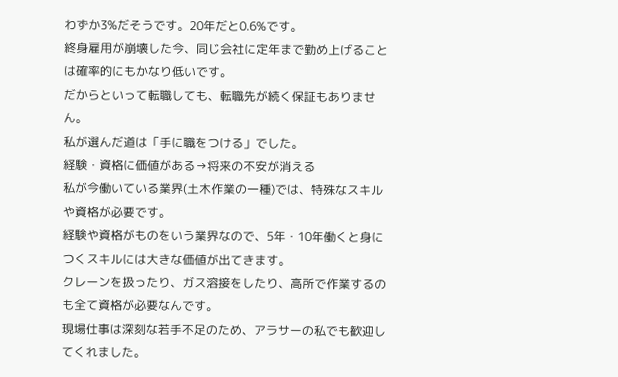わずか3%だそうです。20年だと0.6%です。
終身雇用が崩壊した今、同じ会社に定年まで勤め上げることは確率的にもかなり低いです。
だからといって転職しても、転職先が続く保証もありません。
私が選んだ道は「手に職をつける」でした。
経験・資格に価値がある→将来の不安が消える
私が今働いている業界(土木作業の一種)では、特殊なスキルや資格が必要です。
経験や資格がものをいう業界なので、5年・10年働くと身につくスキルには大きな価値が出てきます。
クレーンを扱ったり、ガス溶接をしたり、高所で作業するのも全て資格が必要なんです。
現場仕事は深刻な若手不足のため、アラサーの私でも歓迎してくれました。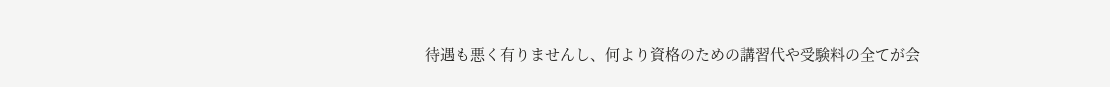待遇も悪く有りませんし、何より資格のための講習代や受験料の全てが会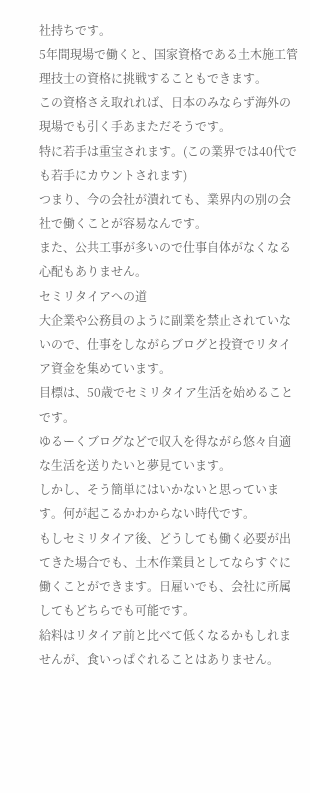社持ちです。
5年間現場で働くと、国家資格である土木施工管理技士の資格に挑戦することもできます。
この資格さえ取れれば、日本のみならず海外の現場でも引く手あまただそうです。
特に若手は重宝されます。(この業界では40代でも若手にカウントされます)
つまり、今の会社が潰れても、業界内の別の会社で働くことが容易なんです。
また、公共工事が多いので仕事自体がなくなる心配もありません。
セミリタイアへの道
大企業や公務員のように副業を禁止されていないので、仕事をしながらブログと投資でリタイア資金を集めています。
目標は、50歳でセミリタイア生活を始めることです。
ゆるーくブログなどで収入を得ながら悠々自適な生活を送りたいと夢見ています。
しかし、そう簡単にはいかないと思っています。何が起こるかわからない時代です。
もしセミリタイア後、どうしても働く必要が出てきた場合でも、土木作業員としてならすぐに働くことができます。日雇いでも、会社に所属してもどちらでも可能です。
給料はリタイア前と比べて低くなるかもしれませんが、食いっぱぐれることはありません。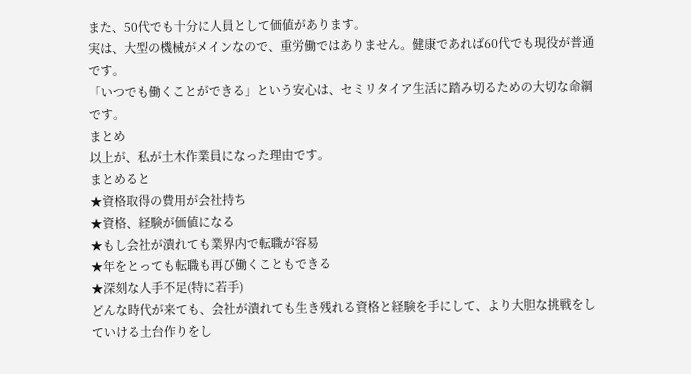また、50代でも十分に人員として価値があります。
実は、大型の機械がメインなので、重労働ではありません。健康であれば60代でも現役が普通です。
「いつでも働くことができる」という安心は、セミリタイア生活に踏み切るための大切な命綱です。
まとめ
以上が、私が土木作業員になった理由です。
まとめると
★資格取得の費用が会社持ち
★資格、経験が価値になる
★もし会社が潰れても業界内で転職が容易
★年をとっても転職も再び働くこともできる
★深刻な人手不足(特に若手)
どんな時代が来ても、会社が潰れても生き残れる資格と経験を手にして、より大胆な挑戦をしていける土台作りをし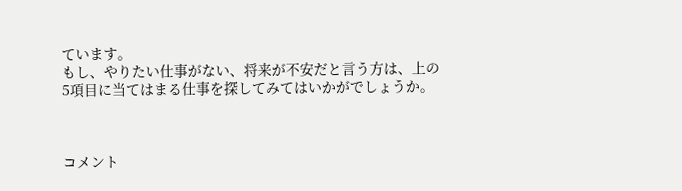ています。
もし、やりたい仕事がない、将来が不安だと言う方は、上の5項目に当てはまる仕事を探してみてはいかがでしょうか。



コメント